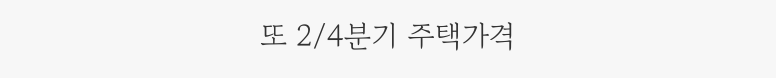또 2/4분기 주택가격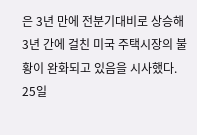은 3년 만에 전분기대비로 상승해 3년 간에 걸친 미국 주택시장의 불황이 완화되고 있음을 시사했다.
25일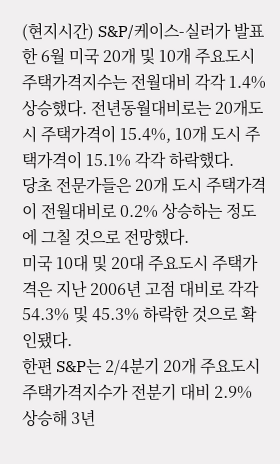(현지시간) S&P/케이스-실러가 발표한 6월 미국 20개 및 10개 주요도시 주택가격지수는 전월대비 각각 1.4% 상승했다. 전년동월대비로는 20개도시 주택가격이 15.4%, 10개 도시 주택가격이 15.1% 각각 하락했다.
당초 전문가들은 20개 도시 주택가격이 전월대비로 0.2% 상승하는 정도에 그칠 것으로 전망했다.
미국 10대 및 20대 주요도시 주택가격은 지난 2006년 고점 대비로 각각 54.3% 및 45.3% 하락한 것으로 확인됐다.
한편 S&P는 2/4분기 20개 주요도시 주택가격지수가 전분기 대비 2.9% 상승해 3년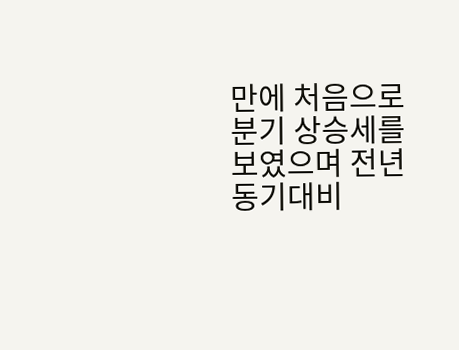만에 처음으로 분기 상승세를 보였으며 전년동기대비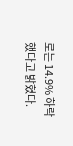로는 14.9% 하락했다고 밝혔다.